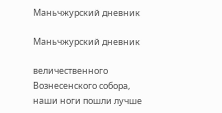Маньчжурский дневник

Маньчжурский дневник

величественного Вознесенского собора, наши ноги пошли лучше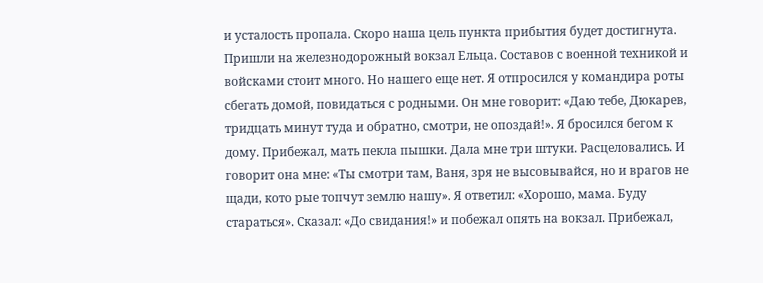и усталость пропала. Скоро наша цель пункта прибытия будет достигнута. Пришли на железнодорожный вокзал Ельца. Составов с военной техникой и войсками стоит много. Но нашего еще нет. Я отпросился у командира роты сбегать домой, повидаться с родными. Он мне говорит: «Даю тебе, Дюкарев, тридцать минут туда и обратно, смотри, не опоздай!». Я бросился бегом к дому. Прибежал, мать пекла пышки. Дала мне три штуки. Расцеловались. И говорит она мне: «Ты смотри там, Ваня, зря не высовывайся, но и врагов не щади, кото рые топчут землю нашу». Я ответил: «Хорошо, мама. Буду стараться». Сказал: «До свидания!» и побежал опять на вокзал. Прибежал,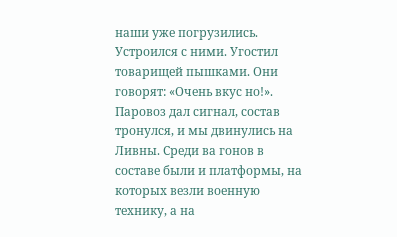наши уже погрузились. Устроился с ними. Угостил товарищей пышками. Они говорят: «Очень вкус но!». Паровоз дал сигнал, состав тронулся, и мы двинулись на Ливны. Среди ва гонов в составе были и платформы, на которых везли военную технику, а на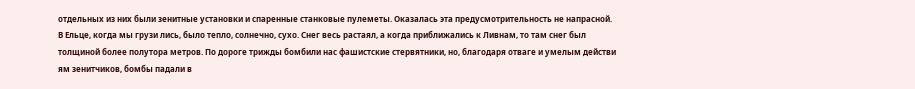отдельных из них были зенитные установки и спаренные станковые пулеметы. Оказалась эта предусмотрительность не напрасной. В Ельце, когда мы грузи лись, было тепло, солнечно, сухо. Снег весь растаял, а когда приближались к Ливнам, то там снег был толщиной более полутора метров. По дороге трижды бомбили нас фашистские стервятники, но, благодаря отваге и умелым действи ям зенитчиков, бомбы падали в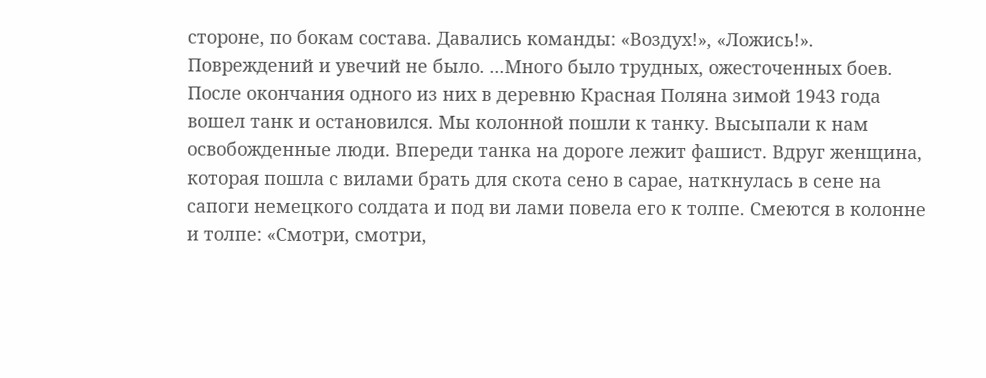стороне, по бокам состава. Давались команды: «Воздух!», «Ложись!». Повреждений и увечий не было. ...Много было трудных, ожесточенных боев. После окончания одного из них в деревню Красная Поляна зимой 1943 года вошел танк и остановился. Мы колонной пошли к танку. Высыпали к нам освобожденные люди. Впереди танка на дороге лежит фашист. Вдруг женщина, которая пошла с вилами брать для скота сено в сарае, наткнулась в сене на сапоги немецкого солдата и под ви лами повела его к толпе. Смеются в колонне и толпе: «Смотри, смотри,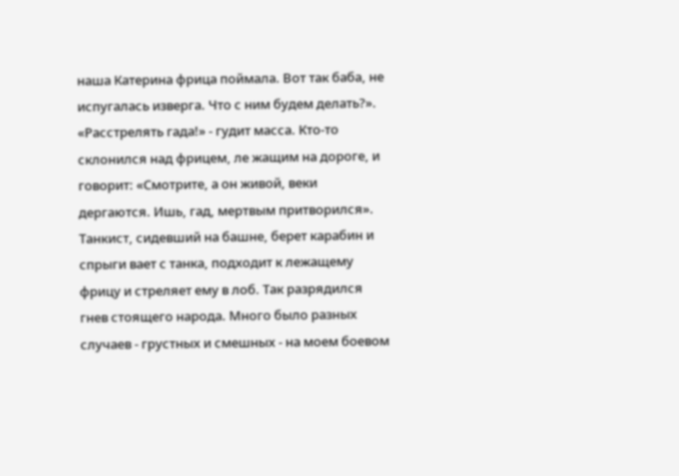наша Катерина фрица поймала. Вот так баба, не испугалась изверга. Что с ним будем делать?». «Расстрелять гада!» - гудит масса. Кто-то склонился над фрицем, ле жащим на дороге, и говорит: «Смотрите, а он живой, веки дергаются. Ишь, гад, мертвым притворился». Танкист, сидевший на башне, берет карабин и спрыги вает с танка, подходит к лежащему фрицу и стреляет ему в лоб. Так разрядился гнев стоящего народа. Много было разных случаев - грустных и смешных - на моем боевом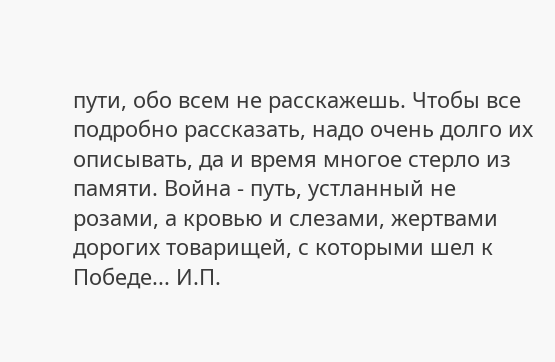пути, обо всем не расскажешь. Чтобы все подробно рассказать, надо очень долго их описывать, да и время многое стерло из памяти. Война - путь, устланный не розами, а кровью и слезами, жертвами дорогих товарищей, с которыми шел к Победе... И.П.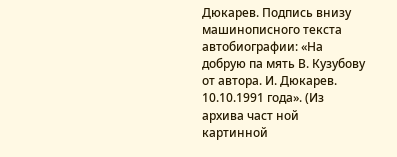Дюкарев. Подпись внизу машинописного текста автобиографии: «На добрую па мять В. Кузубову от автора. И. Дюкарев. 10.10.1991 года». (Из архива част ной картинной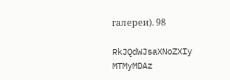галереи). 98

RkJQdWJsaXNoZXIy MTMyMDAz